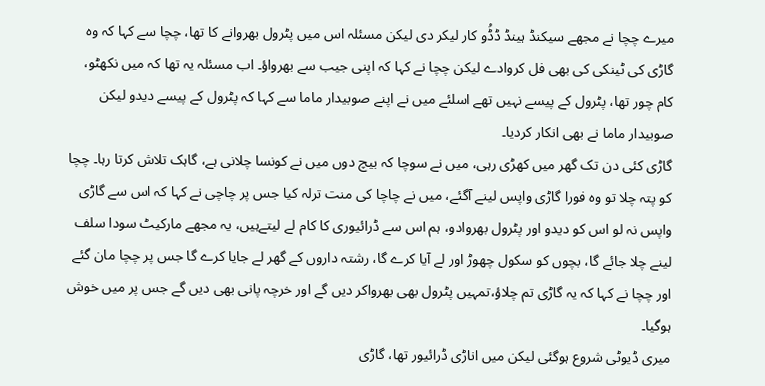میرے چچا نے مجھے سیکنڈ ہینڈ ڈڈُو کار لیکر دی لیکن مسئلہ اس میں پٹرول بھروانے کا تھا، چچا سے کہا کہ وہ گاڑی کی ٹینکی کی بھی فل کروادے لیکن چچا نے کہا کہ اپنی جیب سے بھرواؤ۔ اب مسئلہ یہ تھا کہ میں نکھٹو، کام چور تھا، پٹرول کے پیسے نہیں تھے اسلئے میں نے اپنے صوبیدار ماما سے کہا کہ پٹرول کے پیسے دیدو لیکن صوبیدار ماما نے بھی انکار کردیا۔
گاڑی کئی دن تک گھر میں کھڑی رہی، میں نے سوچا کہ بیچ دوں میں نے کونسا چلانی ہے، گاہک تلاش کرتا رہا۔ چچا کو پتہ چلا تو وہ فورا گاڑی واپس لینے آگئے، میں نے چاچا کی منت ترلہ کیا جس پر چاچی نے کہا کہ اس سے گاڑی واپس نہ لو اس کو دیدو اور پٹرول بھروادو، ہم اس سے ڈرائیوری کا کام لے لیتےہیں، یہ مجھے مارکیٹ سودا سلف لینے چلا جائے گا، بچوں کو سکول چھوڑ اور لے آیا کرے گا، رشتہ داروں کے گھر لے جایا کرے گا جس پر چچا مان گئے اور چچا نے کہا کہ یہ گاڑی تم چلاؤ،تمہیں پٹرول بھی بھرواکر دیں گے اور خرچہ پانی بھی دیں گے جس پر میں خوش ہوگیا۔
میری ڈیوٹی شروع ہوگئی لیکن میں اناڑی ڈرائیور تھا، گاڑی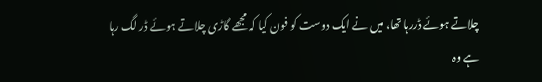چلاتے ہوئے ڈررہا تھا، میں نے ایک دوست کو فون کیا کہ مجھے گاڑی چلاتے ہوئے ڈر لگ رہا ہے وہ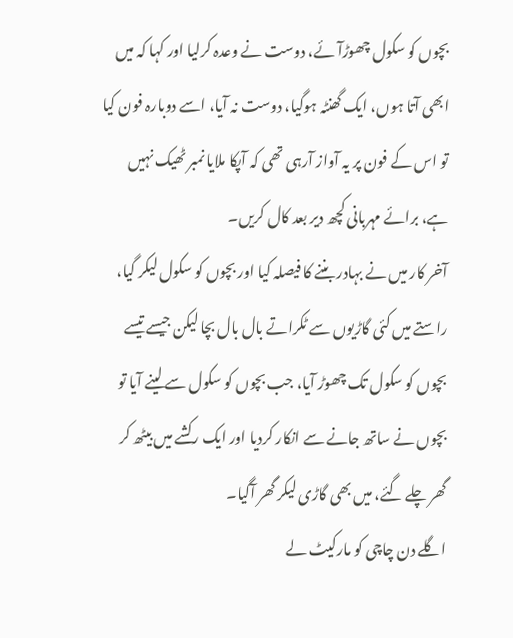بچوں کو سکول چھوڑآئے، دوست نے وعدہ کرلیا اور کہا کہ میں ابھی آتا ہوں، ایک گھنٹہ ہوگیا، دوست نہ آیا، اسے دوبارہ فون کیا تو اس کے فون پر یہ آواز آرہی تھی کہ آپکا ملایا نمبر ٹھیک نہیں ہے، برائے مہربانی کچھ دیر بعد کال کریں۔
آخر کار میں نے بہادر بننے کا فیصلہ کیا اور بچوں کو سکول لیکر گیا، راستے میں کئی گاڑیوں سے ٹکراتے بال بال بچا لیکن جیسے تیسے بچوں کو سکول تک چھوڑ آیا، جب بچوں کو سکول سے لینے آیا تو بچوں نے ساتھ جانے سے انکار کردیا اور ایک رکشے میں بیٹھ کر گھر چلے گئے، میں بھی گاڑی لیکر گھر آگیا۔
اگلے دن چاچی کو مارکیٹ لے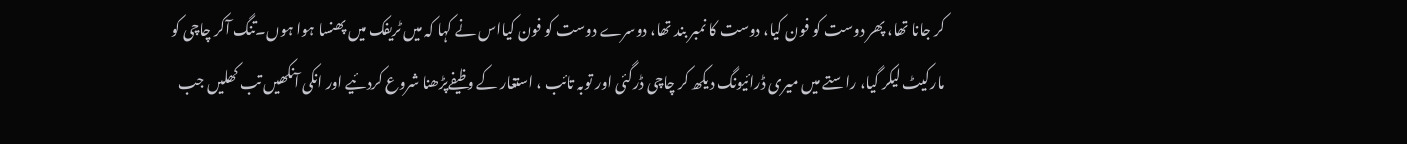کر جانا تھا، پھر دوست کو فون کیا، دوست کا نمبر بند تھا، دوسرے دوست کو فون کیااس نے کہا کہ میں ٹریفک میں پھنسا ہوا ہوں۔تنگ آکر چاچی کو مارکیٹ لیکر گیا، راستے میں میری ڈرائیونگ دیکھ کر چاچی ڈرگئی اور توبہ تائب ، استغار کے وظیفےپڑھنا شروع کردئیے اور انکی آنکھیں تب کھلیں جب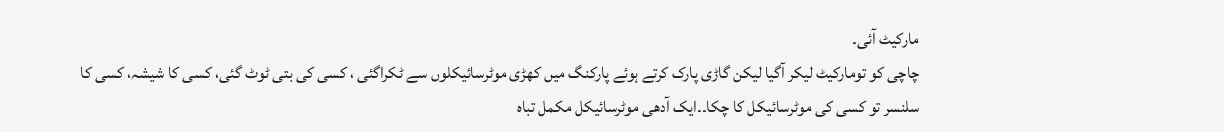مارکیٹ آئی۔
چاچی کو تومارکیٹ لیکر آگیا لیکن گاڑی پارک کرتے ہوئے پارکنگ میں کھڑی موٹرسائیکلوں سے ٹکراگئی ، کسی کی بتی ٹوٹ گئی، کسی کا شیشہ، کسی کا سلنسر تو کسی کی موٹرسائیکل کا چکا۔۔ایک آدھی موٹرسائیکل مکمل تباہ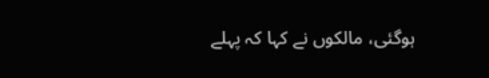ہوگئی، مالکوں نے کہا کہ پہلے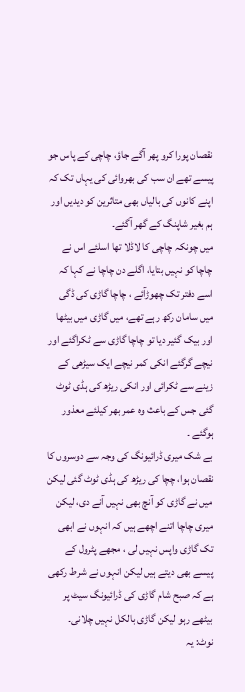نقصان پورا کرو پھر آگے جاؤ، چاچی کے پاس جو پیسے تھے ان سب کی بھروائی کی یہاں تک کہ اپنے کانوں کی بالیاں بھی متاثرین کو دیدیں اور ہم بغیر شاپنگ کے گھر آگئے۔
میں چونکہ چاچی کا لاڈلا تھا اسلئے اس نے چاچا کو نہیں بتایا، اگلے دن چاچا نے کہا کہ اسے دفتر تک چھوڑآئے ، چاچا گاڑی کی ڈگی میں سامان رکھ رہے تھے، میں گاڑی میں بیٹھا اور بیک گئیر دیا تو چاچا گاڑی سے ٹکراگئے اور نیچے گرگئے انکی کمر نیچے ایک سیڑھی کے زینے سے ٹکرائی اور انکی ریڑھ کی ہڈی ٹوٹ گئی جس کے باعث وہ عمر بھر کیلئے معذور ہوگئے ۔
بے شک میری ڈرائیونگ کی وجہ سے دوسروں کا نقصان ہوا، چچا کی ریڑھ کی ہڈی ٹوٹ گئی لیکن میں نے گاڑی کو آنچ بھی نہیں آنے دی، لیکن میری چاچا اتنے اچھے ہیں کہ انہوں نے ابھی تک گاڑی واپس نہیں لی ، مجھے پٹرول کے پیسے بھی دیتے ہیں لیکن انہوں نے شرط رکھی ہے کہ صبح شام گاڑی کی ڈرائیونگ سیٹ پر بیٹھے رہو لیکن گاڑی بالکل نہیں چلانی۔
نوٹ: یہ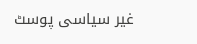غیر سیاسی پوسٹ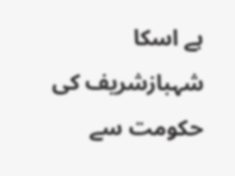ہے اسکا شہبازشریف کی حکومت سے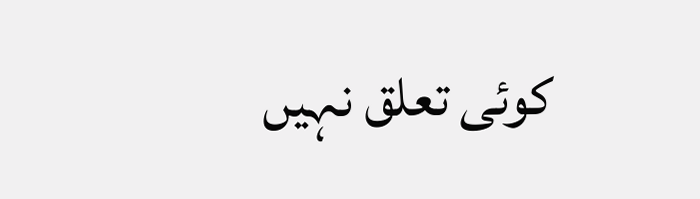کوئی تعلق نہیں